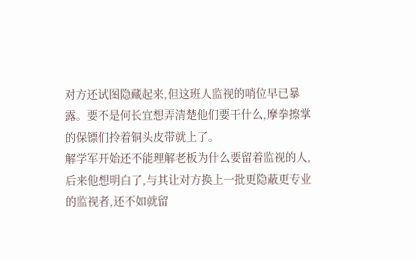对方还试图隐藏起来,但这班人监视的哨位早已暴露。要不是何长宜想弄清楚他们要干什么,摩拳擦掌的保镖们拎着铜头皮带就上了。
解学军开始还不能理解老板为什么要留着监视的人,后来他想明白了,与其让对方换上一批更隐蔽更专业的监视者,还不如就留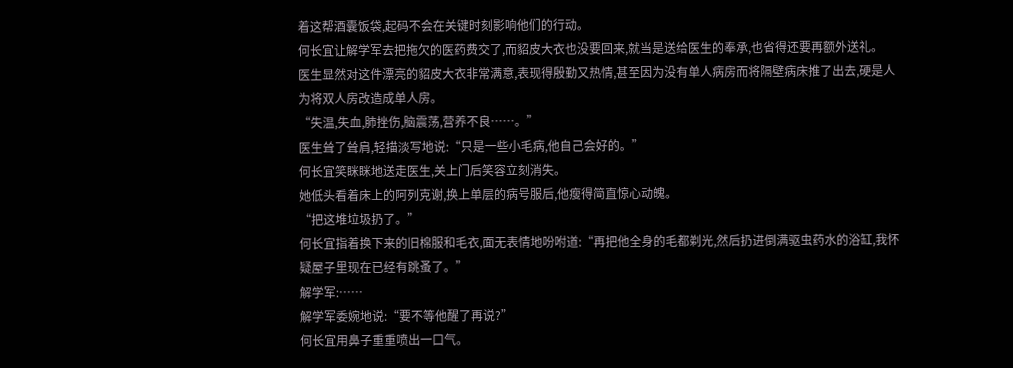着这帮酒囊饭袋,起码不会在关键时刻影响他们的行动。
何长宜让解学军去把拖欠的医药费交了,而貂皮大衣也没要回来,就当是送给医生的奉承,也省得还要再额外送礼。
医生显然对这件漂亮的貂皮大衣非常满意,表现得殷勤又热情,甚至因为没有单人病房而将隔壁病床推了出去,硬是人为将双人房改造成单人房。
“失温,失血,肺挫伤,脑震荡,营养不良……。”
医生耸了耸肩,轻描淡写地说:“只是一些小毛病,他自己会好的。”
何长宜笑眯眯地送走医生,关上门后笑容立刻消失。
她低头看着床上的阿列克谢,换上单层的病号服后,他瘦得简直惊心动魄。
“把这堆垃圾扔了。”
何长宜指着换下来的旧棉服和毛衣,面无表情地吩咐道:“再把他全身的毛都剃光,然后扔进倒满驱虫药水的浴缸,我怀疑屋子里现在已经有跳蚤了。”
解学军:……
解学军委婉地说:“要不等他醒了再说?”
何长宜用鼻子重重喷出一口气。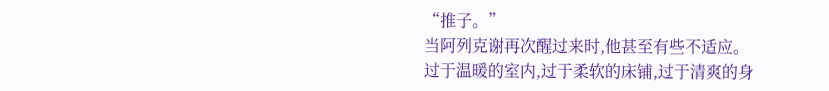“推子。”
当阿列克谢再次醒过来时,他甚至有些不适应。
过于温暖的室内,过于柔软的床铺,过于清爽的身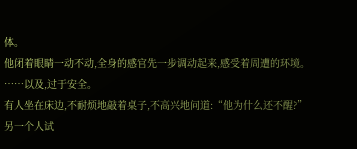体。
他闭着眼睛一动不动,全身的感官先一步调动起来,感受着周遭的环境。
……以及,过于安全。
有人坐在床边,不耐烦地敲着桌子,不高兴地问道:“他为什么还不醒?”
另一个人试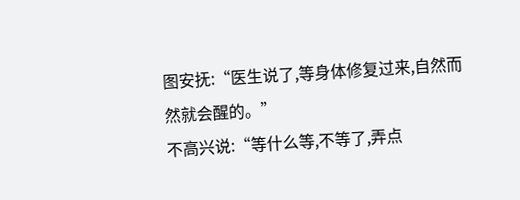图安抚:“医生说了,等身体修复过来,自然而然就会醒的。”
不高兴说:“等什么等,不等了,弄点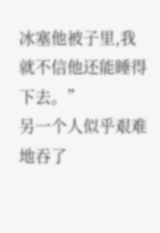冰塞他被子里,我就不信他还能睡得下去。”
另一个人似乎艰难地吞了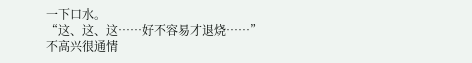一下口水。
“这、这、这……好不容易才退烧……”
不高兴很通情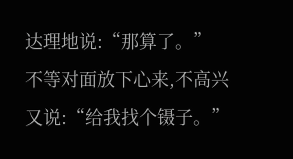达理地说:“那算了。”
不等对面放下心来,不高兴又说:“给我找个镊子。”